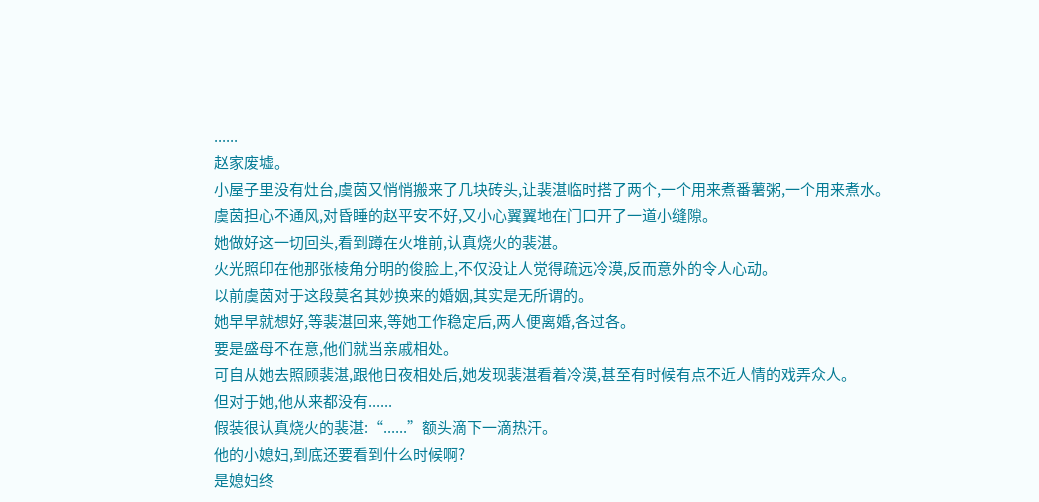......
赵家废墟。
小屋子里没有灶台,虞茵又悄悄搬来了几块砖头,让裴湛临时搭了两个,一个用来煮番薯粥,一个用来煮水。
虞茵担心不通风,对昏睡的赵平安不好,又小心翼翼地在门口开了一道小缝隙。
她做好这一切回头,看到蹲在火堆前,认真烧火的裴湛。
火光照印在他那张棱角分明的俊脸上,不仅没让人觉得疏远冷漠,反而意外的令人心动。
以前虞茵对于这段莫名其妙换来的婚姻,其实是无所谓的。
她早早就想好,等裴湛回来,等她工作稳定后,两人便离婚,各过各。
要是盛母不在意,他们就当亲戚相处。
可自从她去照顾裴湛,跟他日夜相处后,她发现裴湛看着冷漠,甚至有时候有点不近人情的戏弄众人。
但对于她,他从来都没有......
假装很认真烧火的裴湛:“......”额头滴下一滴热汗。
他的小媳妇,到底还要看到什么时候啊?
是媳妇终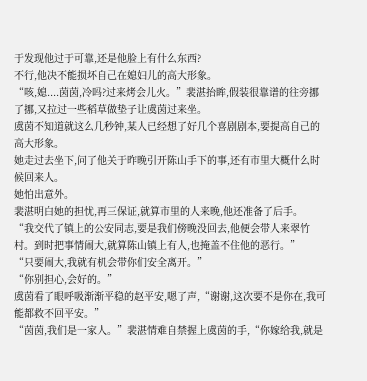于发现他过于可靠,还是他脸上有什么东西?
不行,他决不能损坏自己在媳妇儿的高大形象。
“咳,媳....茵茵,冷吗?过来烤会儿火。”裴湛抬眸,假装很靠谱的往旁挪了挪,又拉过一些稻草做垫子让虞茵过来坐。
虞茵不知道就这么几秒钟,某人已经想了好几个喜剧剧本,要提高自己的高大形象。
她走过去坐下,问了他关于昨晚引开陈山手下的事,还有市里大概什么时候回来人。
她怕出意外。
裴湛明白她的担忧,再三保证,就算市里的人来晚,他还准备了后手。
“我交代了镇上的公安同志,要是我们傍晚没回去,他便会带人来翠竹村。到时把事情闹大,就算陈山镇上有人,也掩盖不住他的恶行。”
“只要闹大,我就有机会带你们安全离开。”
“你别担心,会好的。”
虞茵看了眼呼吸渐渐平稳的赵平安,嗯了声,“谢谢,这次要不是你在,我可能都救不回平安。”
“茵茵,我们是一家人。”裴湛情难自禁握上虞茵的手,“你嫁给我,就是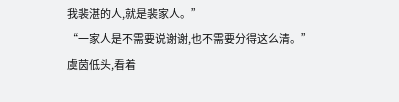我裴湛的人,就是裴家人。”
“一家人是不需要说谢谢,也不需要分得这么清。”
虞茵低头,看着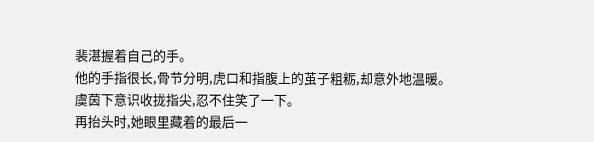裴湛握着自己的手。
他的手指很长,骨节分明,虎口和指腹上的茧子粗粝,却意外地温暖。
虞茵下意识收拢指尖,忍不住笑了一下。
再抬头时,她眼里藏着的最后一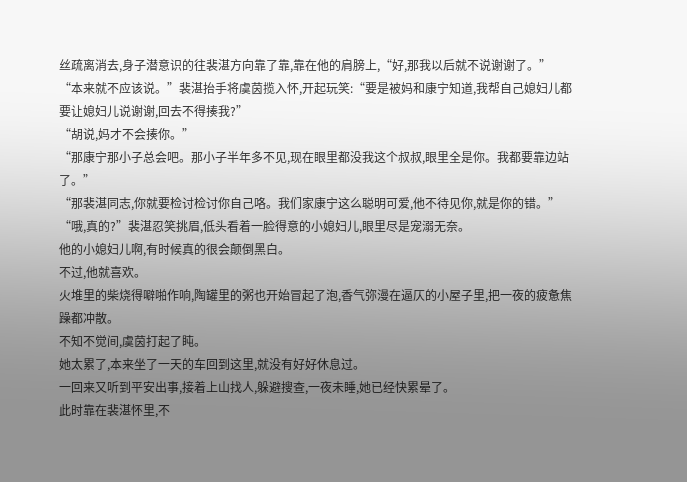丝疏离消去,身子潜意识的往裴湛方向靠了靠,靠在他的肩膀上,“好,那我以后就不说谢谢了。”
“本来就不应该说。”裴湛抬手将虞茵揽入怀,开起玩笑:“要是被妈和康宁知道,我帮自己媳妇儿都要让媳妇儿说谢谢,回去不得揍我?”
“胡说,妈才不会揍你。”
“那康宁那小子总会吧。那小子半年多不见,现在眼里都没我这个叔叔,眼里全是你。我都要靠边站了。”
“那裴湛同志,你就要检讨检讨你自己咯。我们家康宁这么聪明可爱,他不待见你,就是你的错。”
“哦,真的?”裴湛忍笑挑眉,低头看着一脸得意的小媳妇儿,眼里尽是宠溺无奈。
他的小媳妇儿啊,有时候真的很会颠倒黑白。
不过,他就喜欢。
火堆里的柴烧得噼啪作响,陶罐里的粥也开始冒起了泡,香气弥漫在逼仄的小屋子里,把一夜的疲惫焦躁都冲散。
不知不觉间,虞茵打起了盹。
她太累了,本来坐了一天的车回到这里,就没有好好休息过。
一回来又听到平安出事,接着上山找人,躲避搜查,一夜未睡,她已经快累晕了。
此时靠在裴湛怀里,不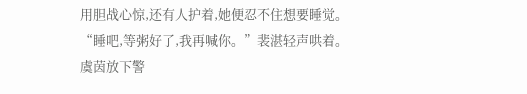用胆战心惊,还有人护着,她便忍不住想要睡觉。
“睡吧,等粥好了,我再喊你。”裴湛轻声哄着。
虞茵放下警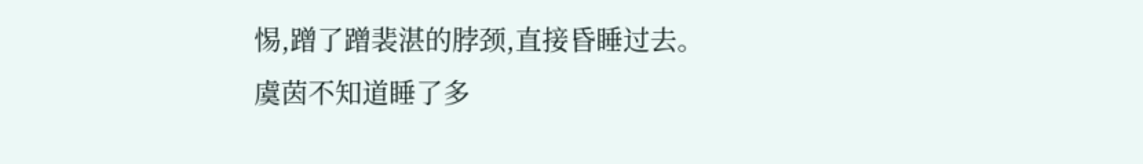惕,蹭了蹭裴湛的脖颈,直接昏睡过去。
虞茵不知道睡了多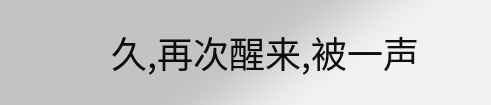久,再次醒来,被一声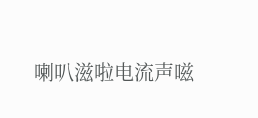喇叭滋啦电流声嗞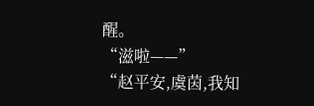醒。
“滋啦——”
“赵平安,虞茵,我知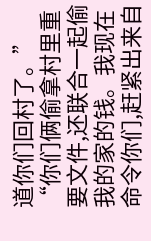道你们回村了。”
“你们俩偷拿村里重要文件,还联合一起偷我的家的钱。我现在命令你们,赶紧出来自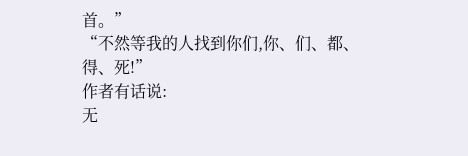首。”
“不然等我的人找到你们,你、们、都、得、死!”
作者有话说:
无